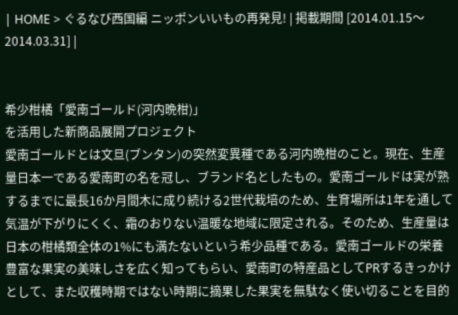| HOME > ぐるなび西国編 ニッポンいいもの再発見! | 掲載期間 [2014.01.15〜2014.03.31] |


希少柑橘「愛南ゴールド(河内晩柑)」
を活用した新商品展開プロジェクト
愛南ゴールドとは文旦(ブンタン)の突然変異種である河内晩柑のこと。現在、生産量日本一である愛南町の名を冠し、ブランド名としたもの。愛南ゴールドは実が熟するまでに最長16か月間木に成り続ける2世代栽培のため、生育場所は1年を通して気温が下がりにくく、霜のおりない温暖な地域に限定される。そのため、生産量は日本の柑橘類全体の1%にも満たないという希少品種である。愛南ゴールドの栄養豊富な果実の美味しさを広く知ってもらい、愛南町の特産品としてPRするきっかけとして、また収穫時期ではない時期に摘果した果実を無駄なく使い切ることを目的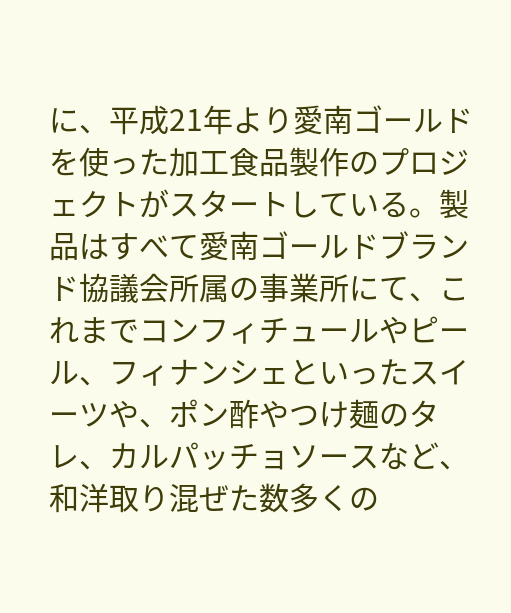に、平成21年より愛南ゴールドを使った加工食品製作のプロジェクトがスタートしている。製品はすべて愛南ゴールドブランド協議会所属の事業所にて、これまでコンフィチュールやピール、フィナンシェといったスイーツや、ポン酢やつけ麺のタレ、カルパッチョソースなど、和洋取り混ぜた数多くの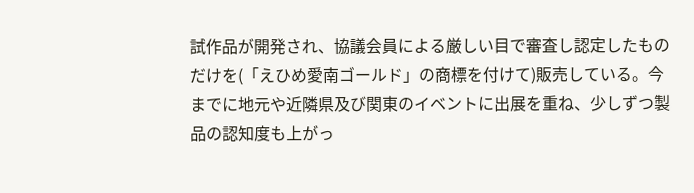試作品が開発され、協議会員による厳しい目で審査し認定したものだけを(「えひめ愛南ゴールド」の商標を付けて)販売している。今までに地元や近隣県及び関東のイベントに出展を重ね、少しずつ製品の認知度も上がっ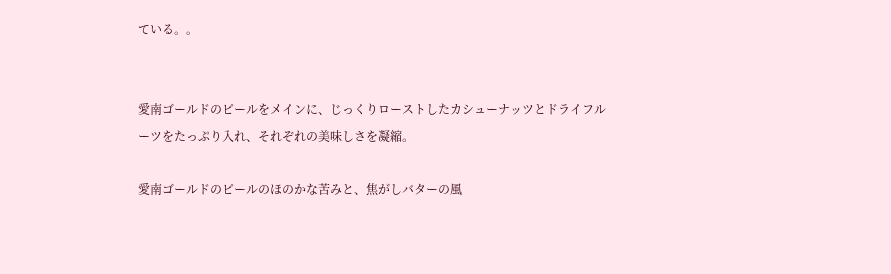ている。。


愛南ゴールドのピールをメインに、じっくりローストしたカシューナッツとドライフルーツをたっぷり入れ、それぞれの美味しさを凝縮。

愛南ゴールドのピールのほのかな苦みと、焦がしバターの風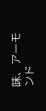味、アーモンド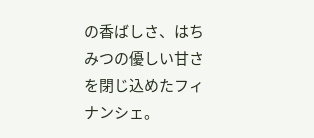の香ばしさ、はちみつの優しい甘さを閉じ込めたフィナンシェ。